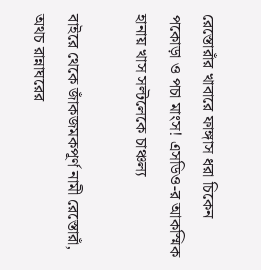রেস্তোরাঁর খাবারে ফাঙ্গাস ধরা চিকেন পকোড়া ও পচা মাংস! এসডিও-র আকস্মিক হানায় খাস সল্টলেকে চাঞ্চল্য

বাইরে থেকে জাঁকজমকপূর্ণ নামী রেস্তোরাঁ, অথচ রান্নাঘরের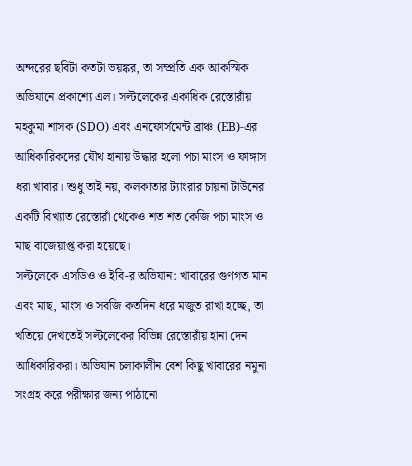অন্দরের ছবিটা কতটা ভয়ঙ্কর, তা সম্প্রতি এক আকস্মিক অভিযানে প্রকাশ্যে এল। সল্টলেকের একাধিক রেস্তোরাঁয় মহকুমা শাসক (SDO) এবং এনফোর্সমেন্ট ব্রাঞ্চ (EB)-এর আধিকারিকদের যৌথ হানায় উদ্ধার হলো পচা মাংস ও ফাঙ্গাস ধরা খাবার। শুধু তাই নয়, কলকাতার ট্যাংরার চায়না টাউনের একটি বিখ্যাত রেস্তোরাঁ থেকেও শত শত কেজি পচা মাংস ও মাছ বাজেয়াপ্ত করা হয়েছে।
সল্টলেকে এসডিও ও ইবি-র অভিযান: খাবারের গুণগত মান এবং মাছ, মাংস ও সবজি কতদিন ধরে মজুত রাখা হচ্ছে, তা খতিয়ে দেখতেই সল্টলেকের বিভিন্ন রেস্তোরাঁয় হানা দেন আধিকারিকরা। অভিযান চলাকালীন বেশ কিছু খাবারের নমুনা সংগ্রহ করে পরীক্ষার জন্য পাঠানো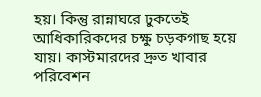হয়। কিন্তু রান্নাঘরে ঢুকতেই আধিকারিকদের চক্ষু চড়কগাছ হয়ে যায়। কাস্টমারদের দ্রুত খাবার পরিবেশন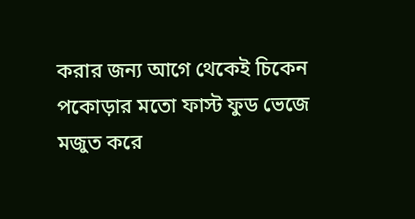করার জন্য আগে থেকেই চিকেন পকোড়ার মতো ফাস্ট ফুড ভেজে মজুত করে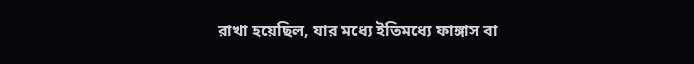রাখা হয়েছিল, যার মধ্যে ইতিমধ্যে ফাঙ্গাস বা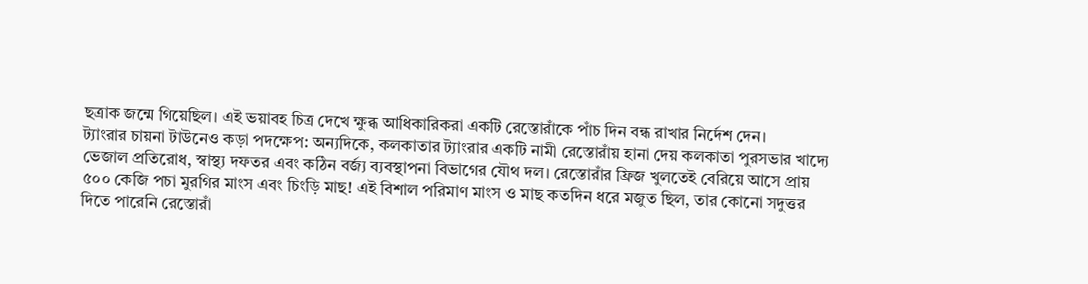ছত্রাক জন্মে গিয়েছিল। এই ভয়াবহ চিত্র দেখে ক্ষুব্ধ আধিকারিকরা একটি রেস্তোরাঁকে পাঁচ দিন বন্ধ রাখার নির্দেশ দেন।
ট্যাংরার চায়না টাউনেও কড়া পদক্ষেপ: অন্যদিকে, কলকাতার ট্যাংরার একটি নামী রেস্তোরাঁয় হানা দেয় কলকাতা পুরসভার খাদ্যে ভেজাল প্রতিরোধ, স্বাস্থ্য দফতর এবং কঠিন বর্জ্য ব্যবস্থাপনা বিভাগের যৌথ দল। রেস্তোরাঁর ফ্রিজ খুলতেই বেরিয়ে আসে প্রায় ৫০০ কেজি পচা মুরগির মাংস এবং চিংড়ি মাছ! এই বিশাল পরিমাণ মাংস ও মাছ কতদিন ধরে মজুত ছিল, তার কোনো সদুত্তর দিতে পারেনি রেস্তোরাঁ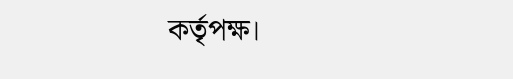কর্তৃপক্ষ।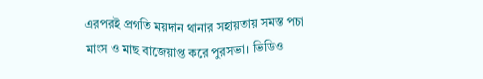এরপরই প্রগতি ময়দান থানার সহায়তায় সমস্ত পচা মাংস ও মাছ বাজেয়াপ্ত করে পুরসভা। ভিডিও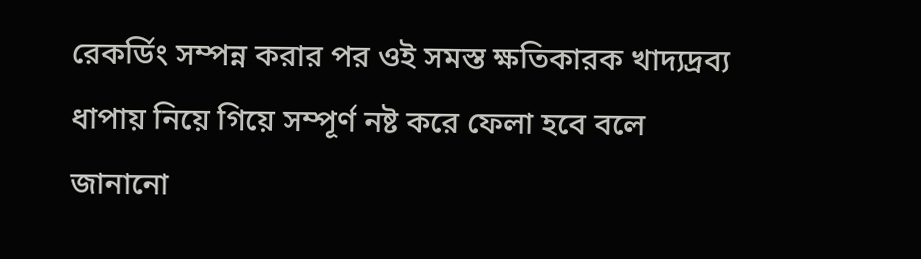রেকর্ডিং সম্পন্ন করার পর ওই সমস্ত ক্ষতিকারক খাদ্যদ্রব্য ধাপায় নিয়ে গিয়ে সম্পূর্ণ নষ্ট করে ফেলা হবে বলে জানানো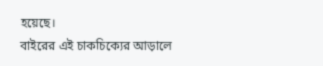হয়েছে।
বাইরের এই চাকচিক্যের আড়ালে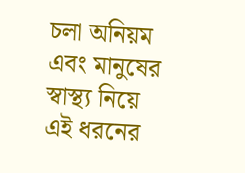চলা অনিয়ম এবং মানুষের স্বাস্থ্য নিয়ে এই ধরনের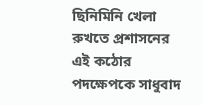ছিনিমিনি খেলা রুখতে প্রশাসনের এই কঠোর পদক্ষেপকে সাধুবাদ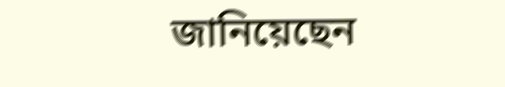জানিয়েছেন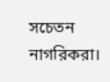সচেতন নাগরিকরা।